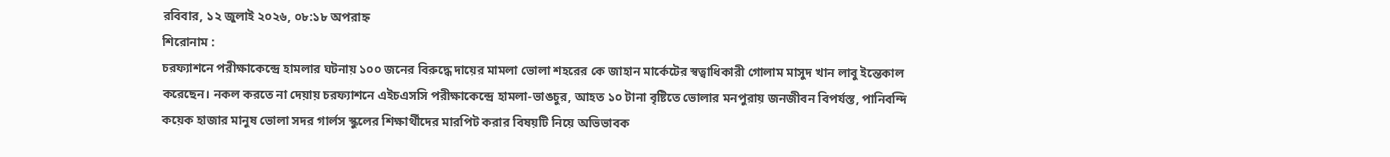রবিবার, ১২ জুলাই ২০২৬, ০৮:১৮ অপরাহ্ন
শিরোনাম :
চরফ্যাশনে পরীক্ষাকেন্দ্রে হামলার ঘটনায় ১০০ জনের বিরুদ্ধে দায়ের মামলা ভোলা শহরের কে জাহান মার্কেটের স্বত্বাধিকারী গোলাম মাসুদ খান লাবু ইন্তেকাল করেছেন। নকল করতে না দেয়ায় চরফ্যাশনে এইচএসসি পরীক্ষাকেন্দ্রে হামলা-ভাঙচুর, আহত ১০ টানা বৃষ্টিতে ভোলার মনপুরায় জনজীবন বিপর্যস্ত, পানিবন্দি কয়েক হাজার মানুষ ভোলা সদর গার্লস স্কুলের শিক্ষার্থীদের মারপিট করার বিষয়টি নিয়ে অভিভাবক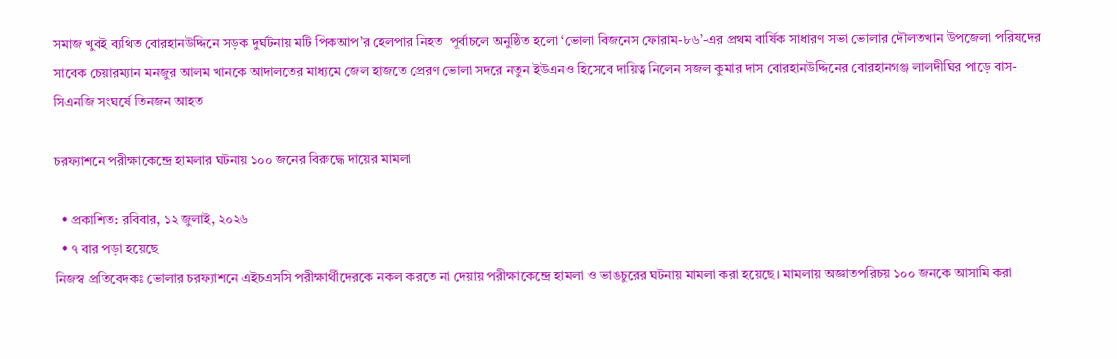সমাজ খুবই ব্যথিত বোরহানউদ্দিনে সড়ক দুর্ঘটনায় মটি পিকআপ’র হেলপার নিহত  পূর্বাচলে অনুষ্ঠিত হলো ‘ভোলা বিজনেস ফোরাম-৮৬’-এর প্রথম বার্ষিক সাধারণ সভা ভোলার দৌলতখান উপজেলা পরিষদের সাবেক চেয়ারম্যান মনজুর আলম খানকে আদালতের মাধ্যমে জেল হাজতে প্রেরণ ভোলা সদরে নতুন ইউএনও হিসেবে দায়িত্ব নিলেন সজল কুমার দাস বোরহানউদ্দিনের বোরহানগঞ্জ লালদীঘির পাড়ে বাস-সিএনজি সংঘর্ষে তিনজন আহত

চরফ্যাশনে পরীক্ষাকেন্দ্রে হামলার ঘটনায় ১০০ জনের বিরুদ্ধে দায়ের মামলা

  • প্রকাশিত: রবিবার, ১২ জুলাই, ২০২৬
  • ৭ বার পড়া হয়েছে
নিজস্ব প্রতিবেদকঃ ভোলার চরফ্যাশনে এইচএসসি পরীক্ষার্থীদেরকে নকল করতে না দেয়ায় পরীক্ষাকেন্দ্রে হামলা ও ভাঙচুরের ঘটনায় মামলা করা হয়েছে। মামলায় অজ্ঞাতপরিচয় ১০০ জনকে আসামি করা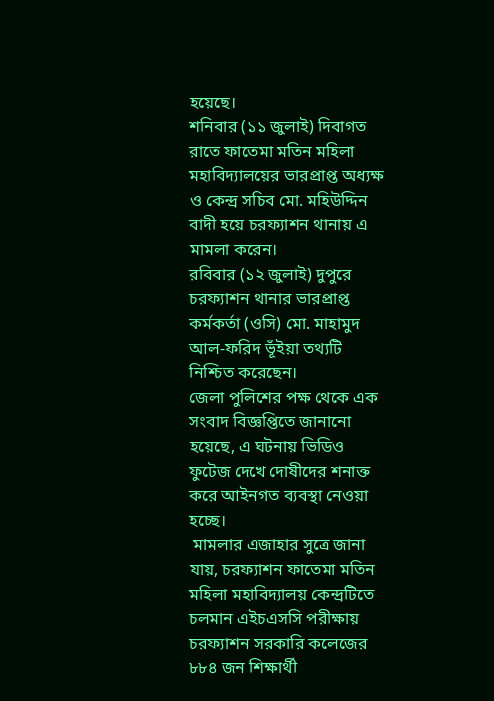হয়েছে।
শনিবার (১১ জুলাই) দিবাগত রাতে ফাতেমা মতিন মহিলা মহাবিদ্যালয়ের ভারপ্রাপ্ত অধ্যক্ষ ও কেন্দ্র সচিব মো. মহিউদ্দিন বাদী হয়ে চরফ্যাশন থানায় এ মামলা করেন।
রবিবার (১২ জুলাই) দুপুরে চরফ্যাশন থানার ভারপ্রাপ্ত কর্মকর্তা (ওসি) মো. মাহামুদ আল-ফরিদ ভূঁইয়া তথ্যটি নিশ্চিত করেছেন।
জেলা পুলিশের পক্ষ থেকে এক সংবাদ বিজ্ঞপ্তিতে জানানো হয়েছে, এ ঘটনায় ভিডিও ফুটেজ দেখে দোষীদের শনাক্ত করে আইনগত ব্যবস্থা নেওয়া হচ্ছে।
 মামলার এজাহার সুত্রে জানা যায়, চরফ্যাশন ফাতেমা মতিন মহিলা মহাবিদ্যালয় কেন্দ্রটিতে চলমান এইচএসসি পরীক্ষায় চরফ্যাশন সরকারি কলেজের ৮৮৪ জন শিক্ষার্থী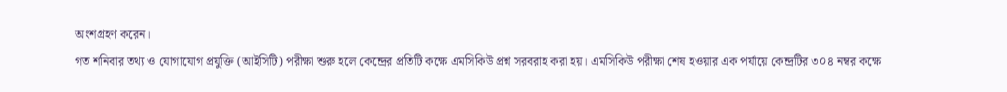অংশগ্রহণ করেন।
গত শনিবার তথ্য ও যোগাযোগ প্রযুক্তি (আইসিটি) পরীক্ষা শুরু হলে কেন্দ্রের প্রতিটি কক্ষে এমসিকিউ প্রশ্ন সরবরাহ করা হয়। এমসিকিউ পরীক্ষা শেষ হওয়ার এক পর্যায়ে কেন্দ্রটির ৩০৪ নম্বর কক্ষে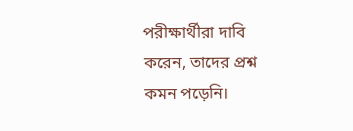পরীক্ষার্থীরা দাবি করেন, তাদের প্রশ্ন কমন পড়েনি।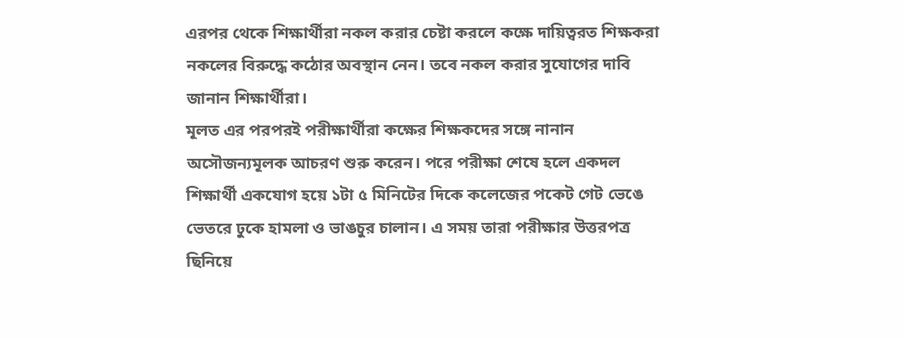এরপর থেকে শিক্ষার্থীরা নকল করার চেষ্টা করলে কক্ষে দায়িত্বরত শিক্ষকরা নকলের বিরুদ্ধে কঠোর অবস্থান নেন। তবে নকল করার সুযোগের দাবি জানান শিক্ষার্থীরা।
মূলত এর পরপরই পরীক্ষার্থীরা কক্ষের শিক্ষকদের সঙ্গে নানান অসৌজন্যমূলক আচরণ শুরু করেন। পরে পরীক্ষা শেষে হলে একদল শিক্ষার্থী একযোগ হয়ে ১টা ৫ মিনিটের দিকে কলেজের পকেট গেট ভেঙে ভেতরে ঢুকে হামলা ও ভাঙচুর চালান। এ সময় তারা পরীক্ষার উত্তরপত্র ছিনিয়ে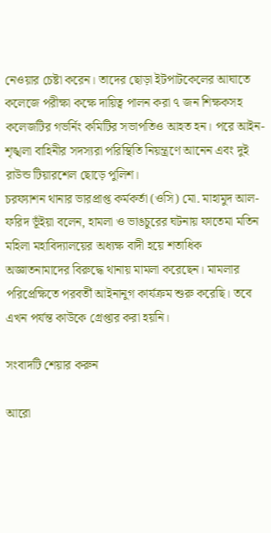নেওয়ার চেষ্টা করেন। তাদের ছোড়া ইটপাটকেলের আঘাতে কলেজে পরীক্ষা কক্ষে দায়িত্ব পালন করা ৭ জন শিক্ষকসহ কলেজটির গভর্নিং কমিটির সভাপতিও আহত হন। পরে আইন-শৃঙ্খলা বাহিনীর সদস্যরা পরিস্থিতি নিয়ন্ত্রণে আনেন এবং দুই রাউন্ড টিয়ারশেল ছোড়ে পুলিশ।
চরফ্যাশন থানার ভারপ্রাপ্ত কর্মকর্তা (ওসি) মো. মাহামুদ আল-ফরিদ ভূঁইয়া বলেন, হামলা ও ভাঙচুরের ঘটনায় ফাতেমা মতিন মহিলা মহাবিদ্যালয়ের অধ্যক্ষ বাদী হয়ে শতাধিক অজ্ঞাতনামাদের বিরুদ্ধে থানায় মামলা করেছেন। মামলার পরিপ্রেক্ষিতে পরবর্তী আইনানুগ কার্যক্রম শুরু করেছি। তবে এখন পর্যন্ত কাউকে গ্রেপ্তার করা হয়নি।

সংবাদটি শেয়ার করুন

আরো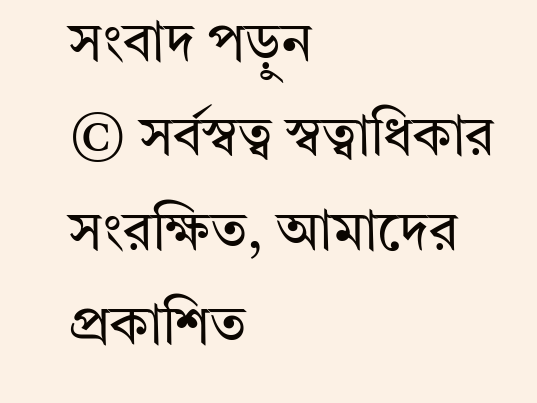সংবাদ পড়ুন
© সর্বস্বত্ব স্বত্বাধিকার সংরক্ষিত, আমাদের প্রকাশিত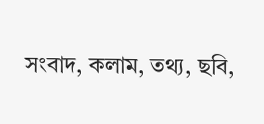সংবাদ, কলাম, তথ্য, ছবি,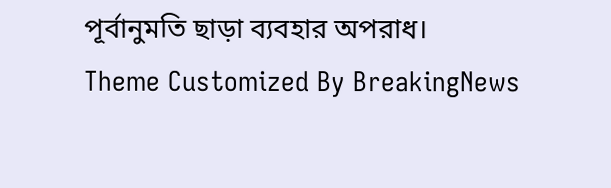পূর্বানুমতি ছাড়া ব্যবহার অপরাধ।
Theme Customized By BreakingNews